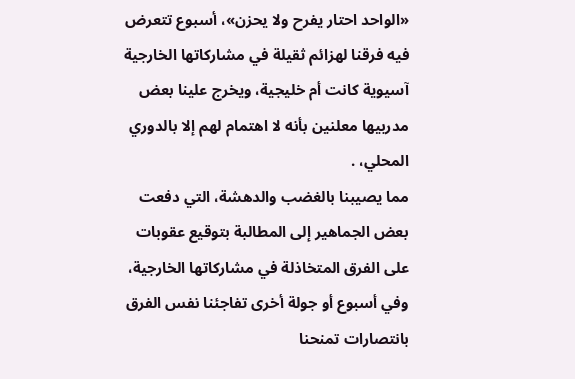«الواحد احتار يفرح ولا يحزن»، أسبوع تتعرض فيه فرقنا لهزائم ثقيلة في مشاركاتها الخارجية آسيوية كانت أم خليجية، ويخرج علينا بعض مدربيها معلنين بأنه لا اهتمام لهم إلا بالدوري المحلي، .
مما يصيبنا بالغضب والدهشة، التي دفعت بعض الجماهير إلى المطالبة بتوقيع عقوبات على الفرق المتخاذلة في مشاركاتها الخارجية، وفي أسبوع أو جولة أخرى تفاجئنا نفس الفرق بانتصارات تمنحنا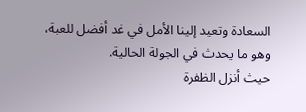السعادة وتعيد إلينا الأمل في غد أفضل للعبة، وهو ما يحدث في الجولة الحالية.
حيث أنزل الظفرة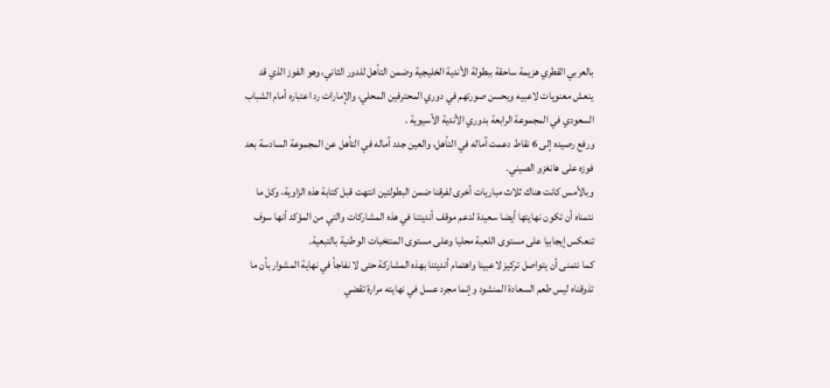بالعربي القطري هزيمة ساحقة ببطولة الأندية الخليجية وضمن التأهل للدور الثاني، وهو الفوز الذي قد ينعش معنويات لاعبيه ويحسن صورتهم في دوري المحترفين المحلي، والإمارات رد اعتباره أمام الشباب السعودي في المجموعة الرابعة بدوري الأندية الآسيوية .
ورفع رصيده إلى 6 نقاط دعمت آماله في التأهل، والعين جدد آماله في التأهل عن المجموعة السادسة بعد فوزه على هانغزو الصيني.
وبالأمس كانت هناك ثلاث مباريات أخرى لفرقنا ضمن البطولتين انتهت قبل كتابة هذه الزاوية، وكل ما نتمناه أن تكون نهايتها أيضا سعيدة لدعم موقف أنديتنا في هذه المشاركات والتي من المؤكد أنها سوف تنعكس إيجابيا على مستوى اللعبة محليا وعلى مستوى المنتخبات الوطنية بالتبعية.
كما نتمنى أن يتواصل تركيز لاعبينا واهتمام أنديتنا بهذه المشاركة حتى لا نفاجأ في نهاية المشوار بأن ما تذوقناه ليس طعم السعادة المنشود وإنما مجرد عسل في نهايته مرارة تقضي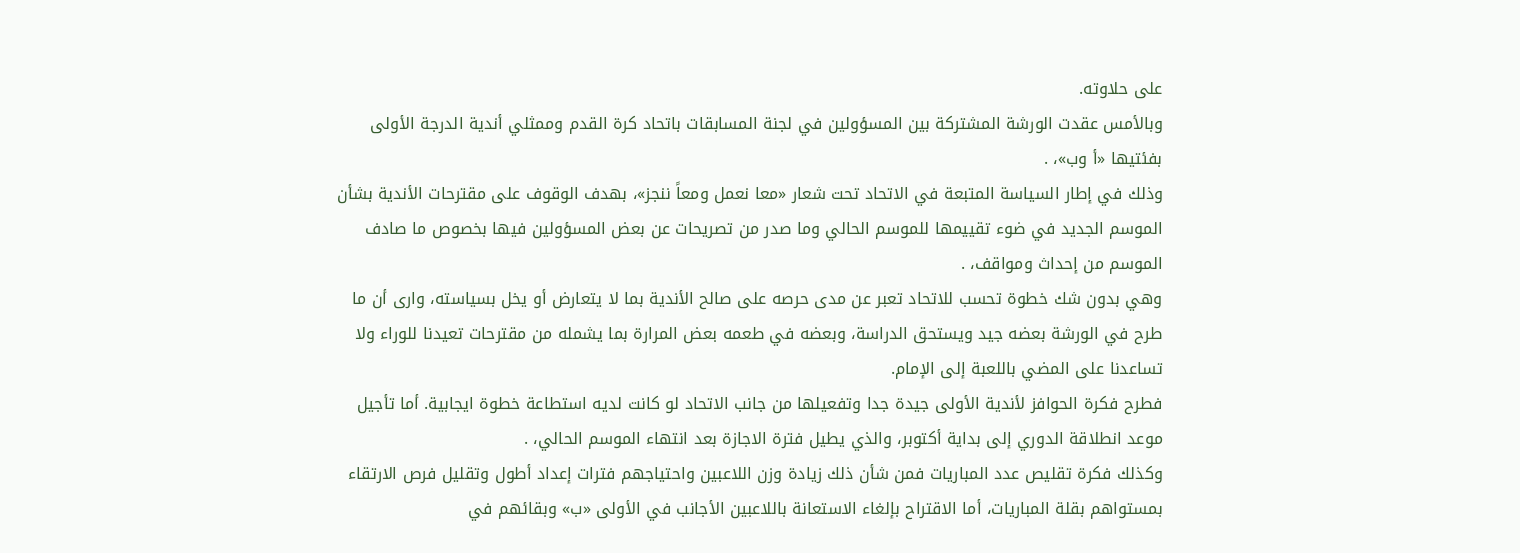على حلاوته.
وبالأمس عقدت الورشة المشتركة بين المسؤولين في لجنة المسابقات باتحاد كرة القدم وممثلي أندية الدرجة الأولى بفئتيها «أ وب»، .
وذلك في إطار السياسة المتبعة في الاتحاد تحت شعار «معا نعمل ومعاً ننجز»، بهدف الوقوف على مقترحات الأندية بشأن الموسم الجديد في ضوء تقييمها للموسم الحالي وما صدر من تصريحات عن بعض المسؤولين فيها بخصوص ما صادف الموسم من إحداث ومواقف، .
وهي بدون شك خطوة تحسب للاتحاد تعبر عن مدى حرصه على صالح الأندية بما لا يتعارض أو يخل بسياسته، وارى أن ما طرح في الورشة بعضه جيد ويستحق الدراسة، وبعضه في طعمه بعض المرارة بما يشمله من مقترحات تعيدنا للوراء ولا تساعدنا على المضي باللعبة إلى الإمام.
فطرح فكرة الحوافز لأندية الأولى جيدة جدا وتفعيلها من جانب الاتحاد لو كانت لديه استطاعة خطوة ايجابية. أما تأجيل موعد انطلاقة الدوري إلى بداية أكتوبر، والذي يطيل فترة الاجازة بعد انتهاء الموسم الحالي، .
وكذلك فكرة تقليص عدد المباريات فمن شأن ذلك زيادة وزن اللاعبين واحتياجهم فترات إعداد أطول وتقليل فرص الارتقاء بمستواهم بقلة المباريات، أما الاقتراح بإلغاء الاستعانة باللاعبين الأجانب في الأولى «ب» وبقائهم في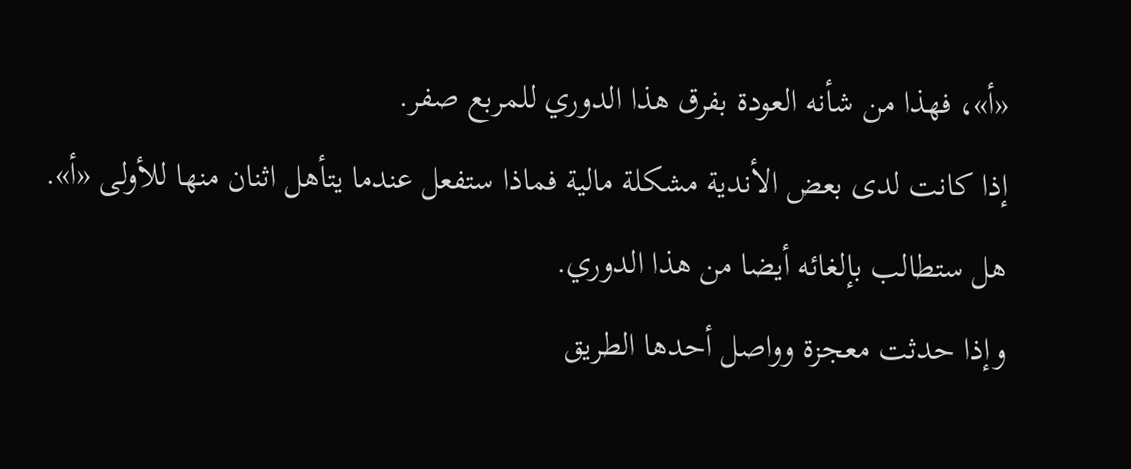«أ»، فهذا من شأنه العودة بفرق هذا الدوري للمربع صفر.
إذا كانت لدى بعض الأندية مشكلة مالية فماذا ستفعل عندما يتأهل اثنان منها للأولى «أ». هل ستطالب بإلغائه أيضا من هذا الدوري.
وإذا حدثت معجزة وواصل أحدها الطريق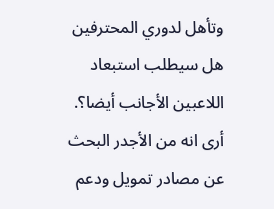وتأهل لدوري المحترفين هل سيطلب استبعاد اللاعبين الأجانب أيضا؟. أرى انه من الأجدر البحث عن مصادر تمويل ودعم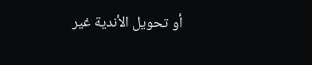أو تحويل الأندية غير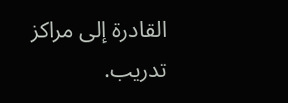القادرة إلى مراكز تدريب.